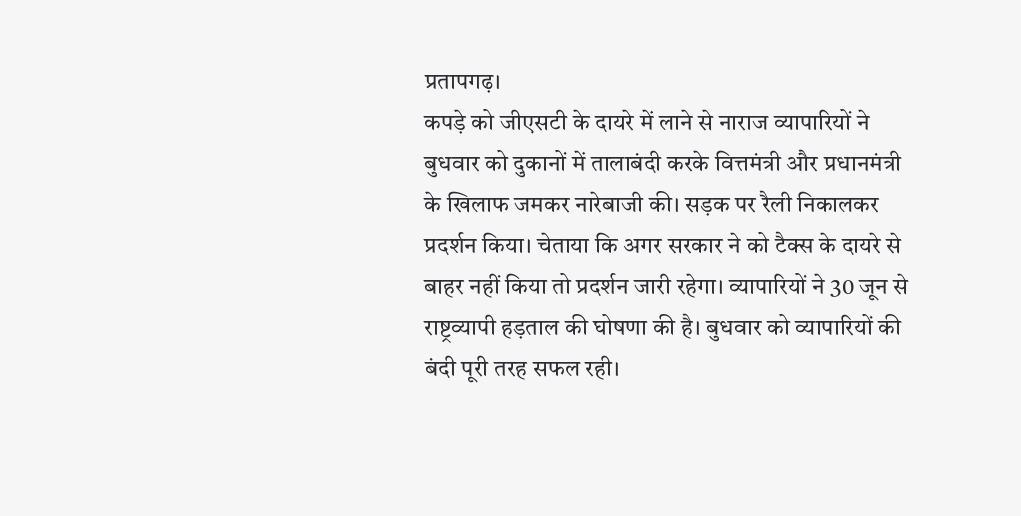प्रतापगढ़।
कपड़े को जीएसटी के दायरे में लाने से नाराज व्यापारियों ने बुधवार को दुकानों में तालाबंदी करके वित्तमंत्री और प्रधानमंत्री के खिलाफ जमकर नारेबाजी की। सड़क पर रैली निकालकर प्रदर्शन किया। चेताया कि अगर सरकार ने को टैक्स के दायरे से बाहर नहीं किया तो प्रदर्शन जारी रहेगा। व्यापारियों ने 30 जून से राष्ट्रव्यापी हड़ताल की घोषणा की है। बुधवार को व्यापारियों की बंदी पूरी तरह सफल रही।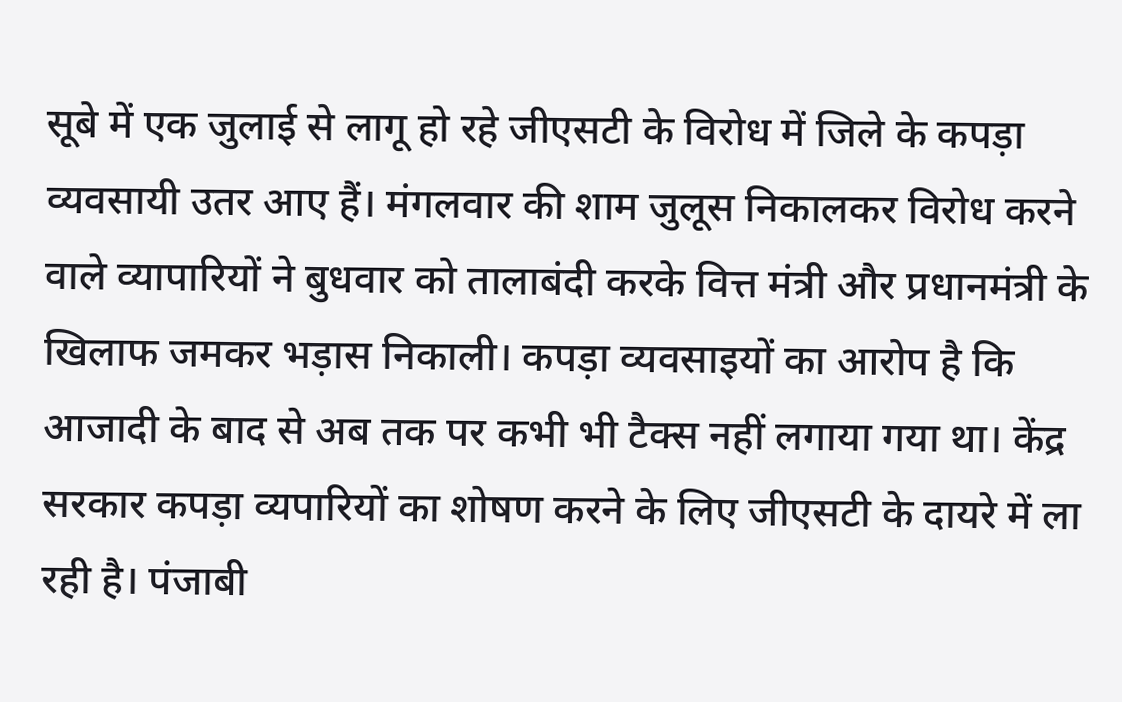सूबे में एक जुलाई से लागू हो रहे जीएसटी के विरोध में जिले के कपड़ा व्यवसायी उतर आए हैं। मंगलवार की शाम जुलूस निकालकर विरोध करने वाले व्यापारियों ने बुधवार को तालाबंदी करके वित्त मंत्री और प्रधानमंत्री के खिलाफ जमकर भड़ास निकाली। कपड़ा व्यवसाइयों का आरोप है कि आजादी के बाद से अब तक पर कभी भी टैक्स नहीं लगाया गया था। केंद्र सरकार कपड़ा व्यपारियों का शोषण करने के लिए जीएसटी के दायरे में ला रही है। पंजाबी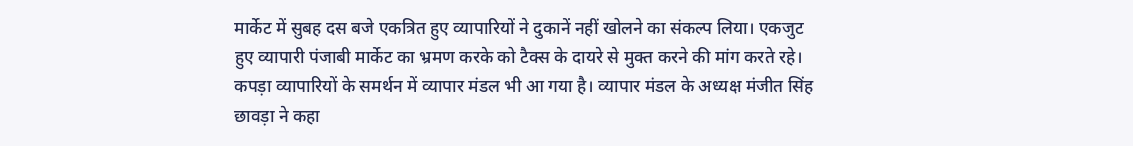मार्केट में सुबह दस बजे एकत्रित हुए व्यापारियों ने दुकानें नहीं खोलने का संकल्प लिया। एकजुट हुए व्यापारी पंजाबी मार्केट का भ्रमण करके को टैक्स के दायरे से मुक्त करने की मांग करते रहे। कपड़ा व्यापारियों के समर्थन में व्यापार मंडल भी आ गया है। व्यापार मंडल के अध्यक्ष मंजीत सिंह छावड़ा ने कहा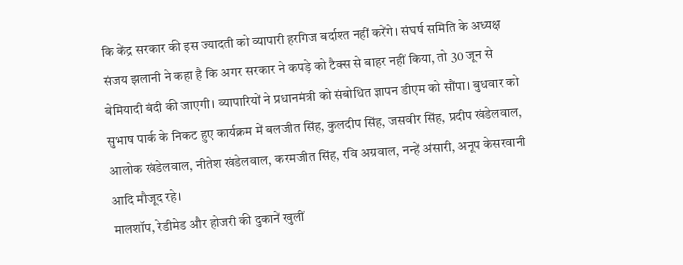कि केंद्र सरकार की इस ज्यादती को व्यापारी हरगिज बर्दाश्त नहीं करेंगे। संघर्ष समिति के अध्यक्ष संजय झलानी ने कहा है कि अगर सरकार ने कपड़े को टैक्स से बाहर नहीं किया, तो 30 जून से बेमियादी बंदी की जाएगी। व्यापारियों ने प्रधानमंत्री को संबोधित ज्ञापन डीएम को सौंपा। बुधवार को सुभाष पार्क के निकट हुए कार्यक्रम में बलजीत सिंह, कुलदीप सिंह, जसवीर सिंह, प्रदीप खंडेलवाल, आलोक खंडेलवाल, नीतेश खंडेलवाल, करमजीत सिंह, रवि अग्रवाल, नन्हें अंसारी, अनूप केसरवानी आदि मौजूद रहे।
मालशॉप, रेडीमेड और होजरी की दुकानें खुलीं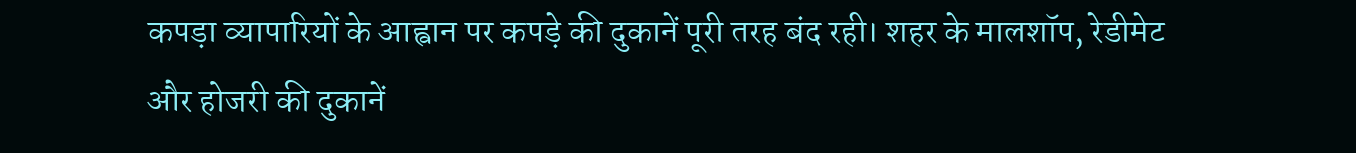कपड़ा व्यापारियों के आह्वान पर कपड़े की दुकानें पूरी तरह बंद रही। शहर के मालशॉप, रेडीमेट और होजरी की दुकानें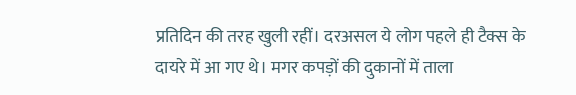प्रतिदिन की तरह खुली रहीं। दरअसल ये लोग पहले ही टैक्स के दायरे में आ गए थे। मगर कपड़ों की दुकानों में ताला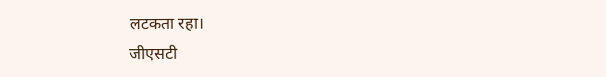लटकता रहा।
जीएसटी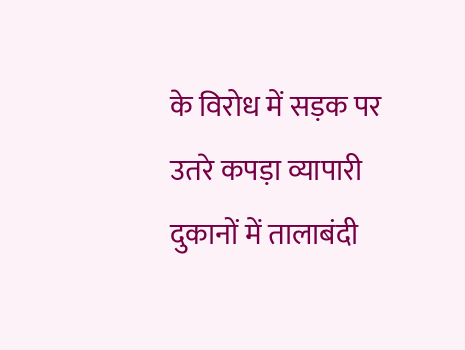के विरोध में सड़क पर उतरे कपड़ा व्यापारी
दुकानों में तालाबंदी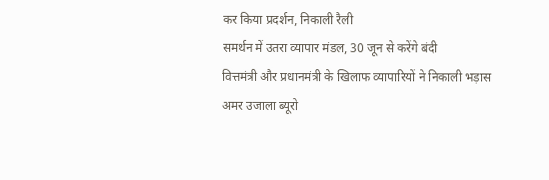कर किया प्रदर्शन, निकाली रैली
समर्थन में उतरा व्यापार मंडल, 30 जून से करेंगे बंदी
वित्तमंत्री और प्रधानमंत्री के खिलाफ व्यापारियों ने निकाली भड़ास
अमर उजाला ब्यूरो